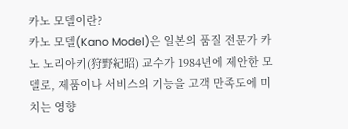카노 모델이란?
카노 모델(Kano Model)은 일본의 품질 전문가 카노 노리아키(狩野紀昭) 교수가 1984년에 제안한 모델로, 제품이나 서비스의 기능을 고객 만족도에 미치는 영향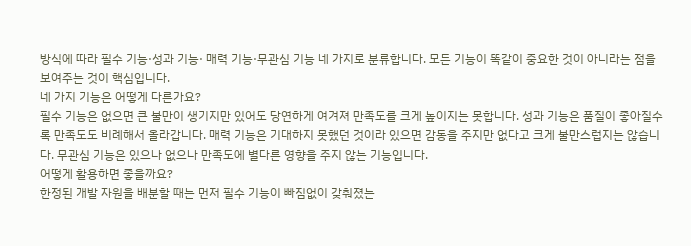방식에 따라 필수 기능·성과 기능· 매력 기능·무관심 기능 네 가지로 분류합니다. 모든 기능이 똑같이 중요한 것이 아니라는 점을 보여주는 것이 핵심입니다.
네 가지 기능은 어떻게 다른가요?
필수 기능은 없으면 큰 불만이 생기지만 있어도 당연하게 여겨져 만족도를 크게 높이지는 못합니다. 성과 기능은 품질이 좋아질수록 만족도도 비례해서 올라갑니다. 매력 기능은 기대하지 못했던 것이라 있으면 감동을 주지만 없다고 크게 불만스럽지는 않습니다. 무관심 기능은 있으나 없으나 만족도에 별다른 영향을 주지 않는 기능입니다.
어떻게 활용하면 좋을까요?
한정된 개발 자원을 배분할 때는 먼저 필수 기능이 빠짐없이 갖춰졌는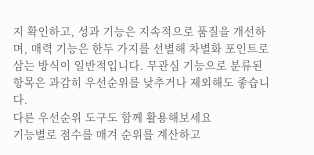지 확인하고, 성과 기능은 지속적으로 품질을 개선하며, 매력 기능은 한두 가지를 선별해 차별화 포인트로 삼는 방식이 일반적입니다. 무관심 기능으로 분류된 항목은 과감히 우선순위를 낮추거나 제외해도 좋습니다.
다른 우선순위 도구도 함께 활용해보세요
기능별로 점수를 매겨 순위를 계산하고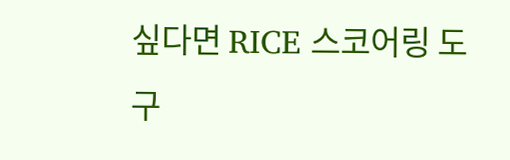싶다면 RICE 스코어링 도구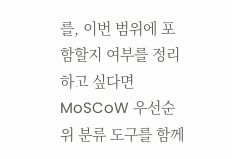를, 이번 범위에 포함할지 여부를 정리하고 싶다면 MoSCoW 우선순위 분류 도구를 함께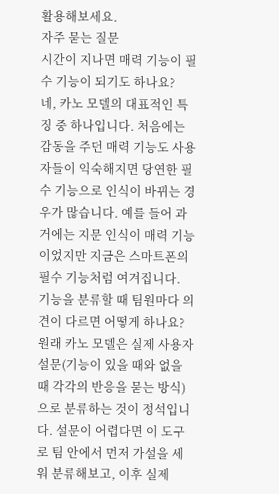활용해보세요.
자주 묻는 질문
시간이 지나면 매력 기능이 필수 기능이 되기도 하나요?
네, 카노 모델의 대표적인 특징 중 하나입니다. 처음에는 감동을 주던 매력 기능도 사용자들이 익숙해지면 당연한 필수 기능으로 인식이 바뀌는 경우가 많습니다. 예를 들어 과거에는 지문 인식이 매력 기능이었지만 지금은 스마트폰의 필수 기능처럼 여겨집니다.
기능을 분류할 때 팀원마다 의견이 다르면 어떻게 하나요?
원래 카노 모델은 실제 사용자 설문(기능이 있을 때와 없을 때 각각의 반응을 묻는 방식)으로 분류하는 것이 정석입니다. 설문이 어렵다면 이 도구로 팀 안에서 먼저 가설을 세워 분류해보고, 이후 실제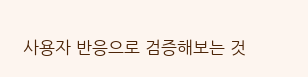사용자 반응으로 검증해보는 것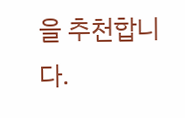을 추천합니다.